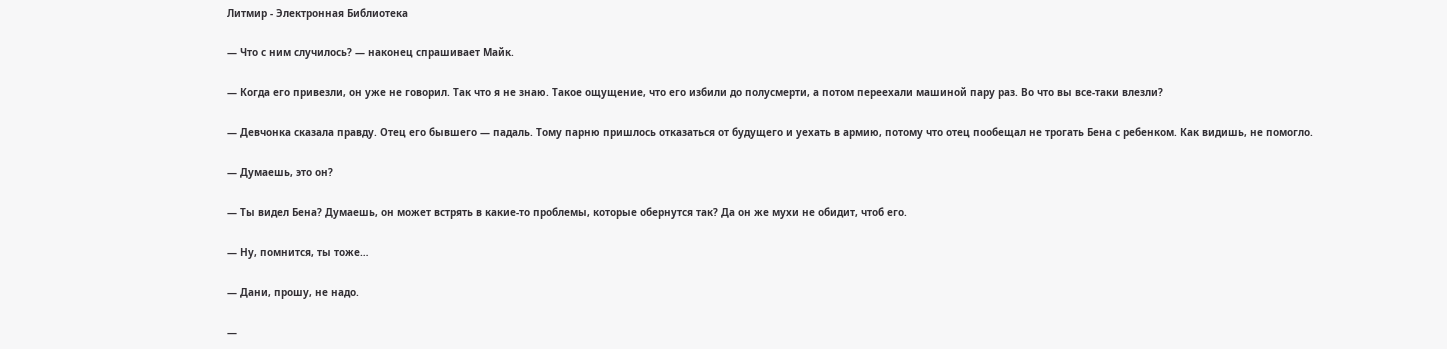Литмир - Электронная Библиотека

— Что с ним случилось? — наконец спрашивает Майк.

— Когда его привезли, он уже не говорил. Так что я не знаю. Такое ощущение, что его избили до полусмерти, а потом переехали машиной пару раз. Во что вы все-таки влезли?

— Девчонка сказала правду. Отец его бывшего — падаль. Тому парню пришлось отказаться от будущего и уехать в армию, потому что отец пообещал не трогать Бена с ребенком. Как видишь, не помогло.

— Думаешь, это он?

— Ты видел Бена? Думаешь, он может встрять в какие-то проблемы, которые обернутся так? Да он же мухи не обидит, чтоб его.

— Ну, помнится, ты тоже…

— Дани, прошу, не надо.

—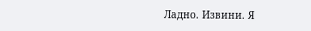Ладно. Извини. Я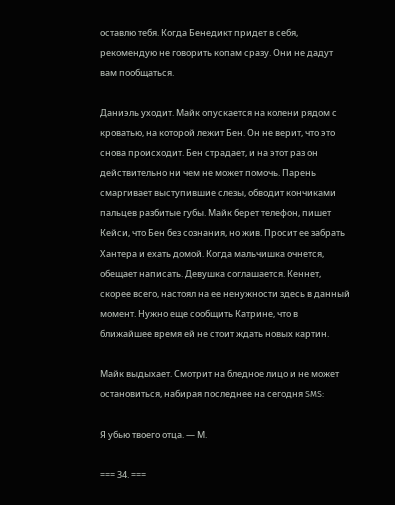оставлю тебя. Когда Бенедикт придет в себя, рекомендую не говорить копам сразу. Они не дадут вам пообщаться.

Даниэль уходит. Майк опускается на колени рядом с кроватью, на которой лежит Бен. Он не верит, что это снова происходит. Бен страдает, и на этот раз он действительно ни чем не может помочь. Парень смаргивает выступившие слезы, обводит кончиками пальцев разбитые губы. Майк берет телефон, пишет Кейси, что Бен без сознания, но жив. Просит ее забрать Хантера и ехать домой. Когда мальчишка очнется, обещает написать. Девушка соглашается. Кеннет, скорее всего, настоял на ее ненужности здесь в данный момент. Нужно еще сообщить Катрине, что в ближайшее время ей не стоит ждать новых картин.

Майк выдыхает. Смотрит на бледное лицо и не может остановиться, набирая последнее на сегодня SMS:

Я убью твоего отца. — М.

=== 34. ===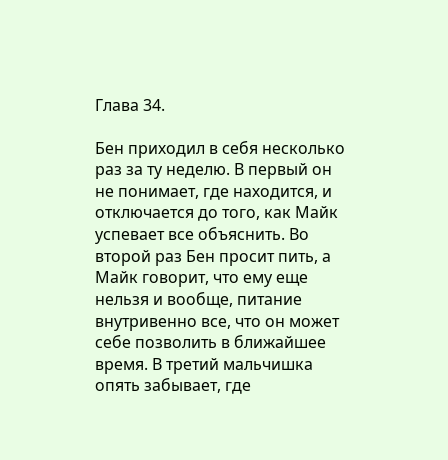Глава 34.

Бен приходил в себя несколько раз за ту неделю. В первый он не понимает, где находится, и отключается до того, как Майк успевает все объяснить. Во второй раз Бен просит пить, а Майк говорит, что ему еще нельзя и вообще, питание внутривенно все, что он может себе позволить в ближайшее время. В третий мальчишка опять забывает, где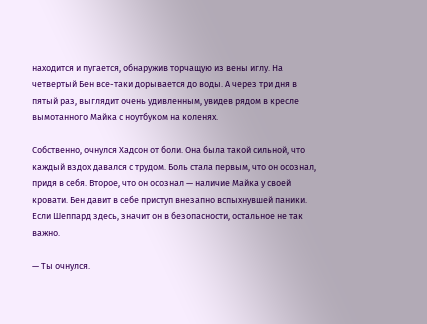находится и пугается, обнаружив торчащую из вены иглу. На четвертый Бен все-таки дорывается до воды. А через три дня в пятый раз, выглядит очень удивленным, увидев рядом в кресле вымотанного Майка с ноутбуком на коленях.

Собственно, очнулся Хадсон от боли. Она была такой сильной, что каждый вздох давался с трудом. Боль стала первым, что он осознал, придя в себя. Второе, что он осознал — наличие Майка у своей кровати. Бен давит в себе приступ внезапно вспыхнувшей паники. Если Шеппард здесь, значит он в безопасности, остальное не так важно.

— Ты очнулся.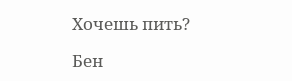Хочешь пить?

Бен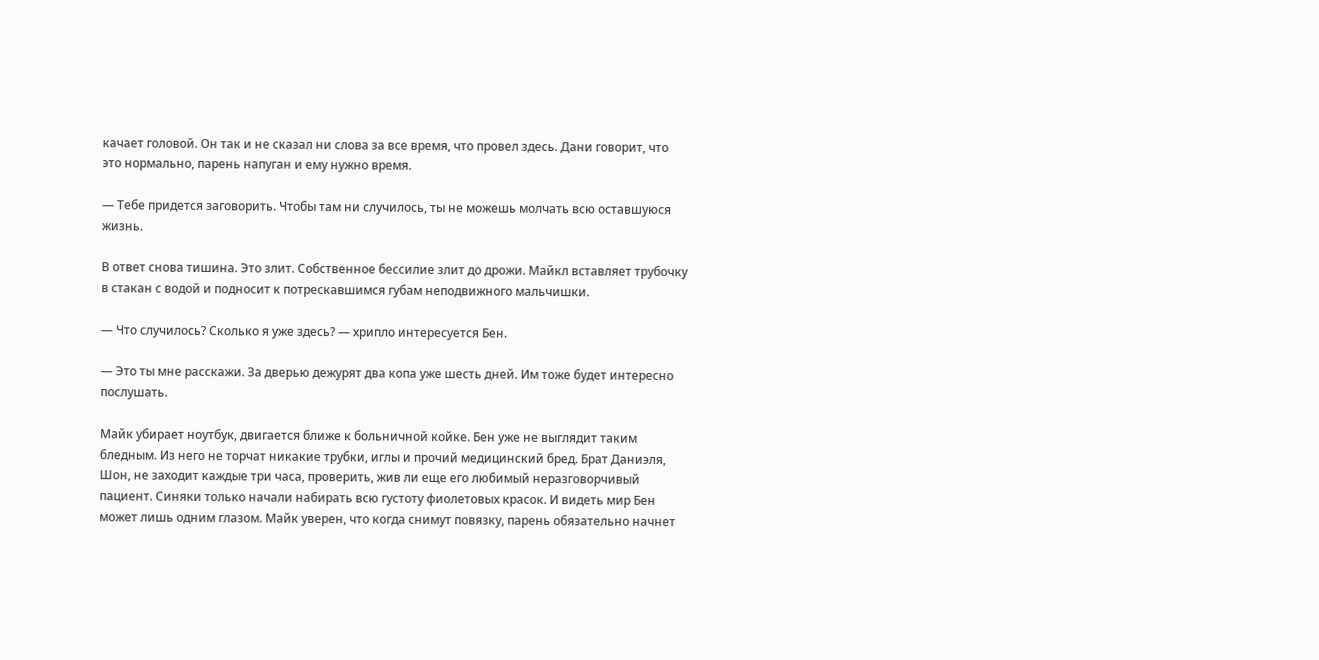качает головой. Он так и не сказал ни слова за все время, что провел здесь. Дани говорит, что это нормально, парень напуган и ему нужно время.

— Тебе придется заговорить. Чтобы там ни случилось, ты не можешь молчать всю оставшуюся жизнь.

В ответ снова тишина. Это злит. Собственное бессилие злит до дрожи. Майкл вставляет трубочку в стакан с водой и подносит к потрескавшимся губам неподвижного мальчишки.

— Что случилось? Сколько я уже здесь? — хрипло интересуется Бен.

— Это ты мне расскажи. За дверью дежурят два копа уже шесть дней. Им тоже будет интересно послушать.

Майк убирает ноутбук, двигается ближе к больничной койке. Бен уже не выглядит таким бледным. Из него не торчат никакие трубки, иглы и прочий медицинский бред. Брат Даниэля, Шон, не заходит каждые три часа, проверить, жив ли еще его любимый неразговорчивый пациент. Синяки только начали набирать всю густоту фиолетовых красок. И видеть мир Бен может лишь одним глазом. Майк уверен, что когда снимут повязку, парень обязательно начнет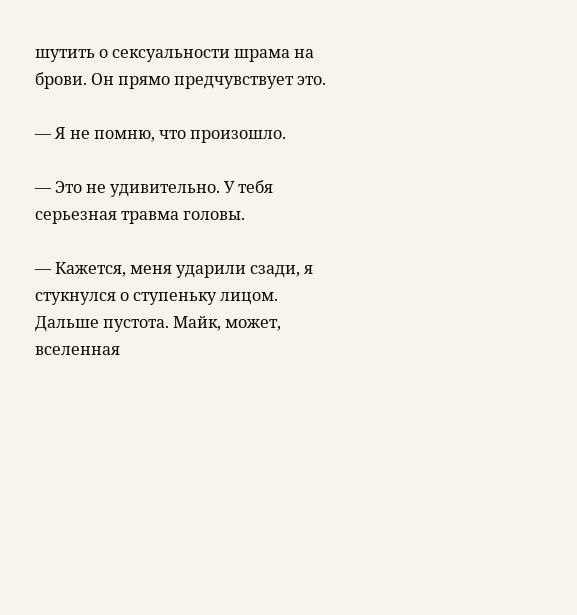шутить о сексуальности шрама на брови. Он прямо предчувствует это.

— Я не помню, что произошло.

— Это не удивительно. У тебя серьезная травма головы.

— Кажется, меня ударили сзади, я стукнулся о ступеньку лицом. Дальше пустота. Майк, может, вселенная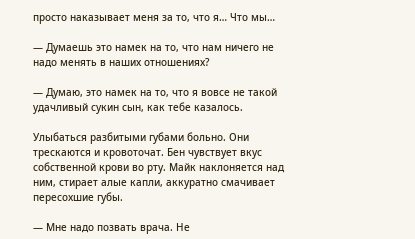просто наказывает меня за то, что я… Что мы…

— Думаешь это намек на то, что нам ничего не надо менять в наших отношениях?

— Думаю, это намек на то, что я вовсе не такой удачливый сукин сын, как тебе казалось.

Улыбаться разбитыми губами больно. Они трескаются и кровоточат. Бен чувствует вкус собственной крови во рту. Майк наклоняется над ним, стирает алые капли, аккуратно смачивает пересохшие губы.

— Мне надо позвать врача. Не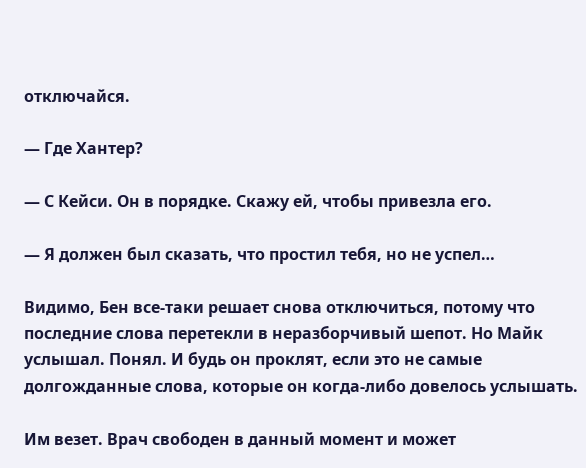отключайся.

— Где Хантер?

— С Кейси. Он в порядке. Скажу ей, чтобы привезла его.

— Я должен был сказать, что простил тебя, но не успел…

Видимо, Бен все-таки решает снова отключиться, потому что последние слова перетекли в неразборчивый шепот. Но Майк услышал. Понял. И будь он проклят, если это не самые долгожданные слова, которые он когда-либо довелось услышать.

Им везет. Врач свободен в данный момент и может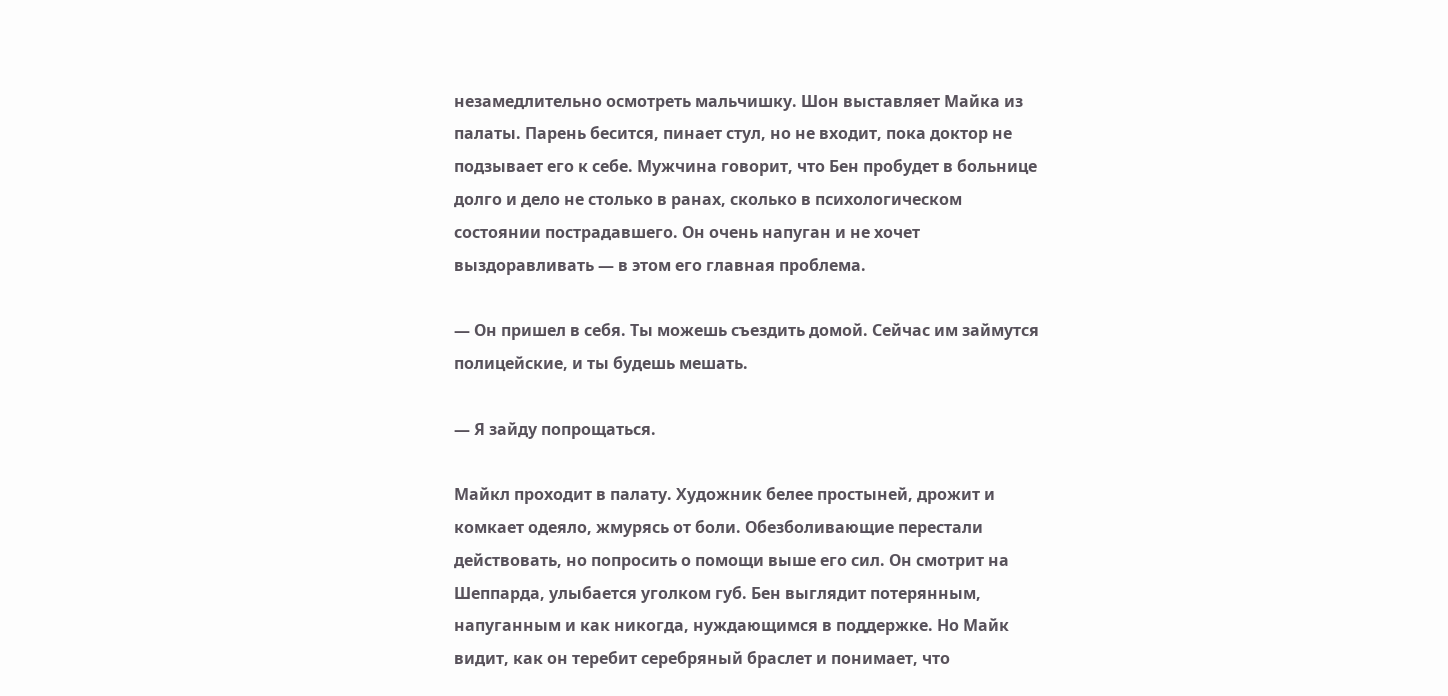незамедлительно осмотреть мальчишку. Шон выставляет Майка из палаты. Парень бесится, пинает стул, но не входит, пока доктор не подзывает его к себе. Мужчина говорит, что Бен пробудет в больнице долго и дело не столько в ранах, сколько в психологическом состоянии пострадавшего. Он очень напуган и не хочет выздоравливать — в этом его главная проблема.

— Он пришел в себя. Ты можешь съездить домой. Сейчас им займутся полицейские, и ты будешь мешать.

— Я зайду попрощаться.

Майкл проходит в палату. Художник белее простыней, дрожит и комкает одеяло, жмурясь от боли. Обезболивающие перестали действовать, но попросить о помощи выше его сил. Он смотрит на Шеппарда, улыбается уголком губ. Бен выглядит потерянным, напуганным и как никогда, нуждающимся в поддержке. Но Майк видит, как он теребит серебряный браслет и понимает, что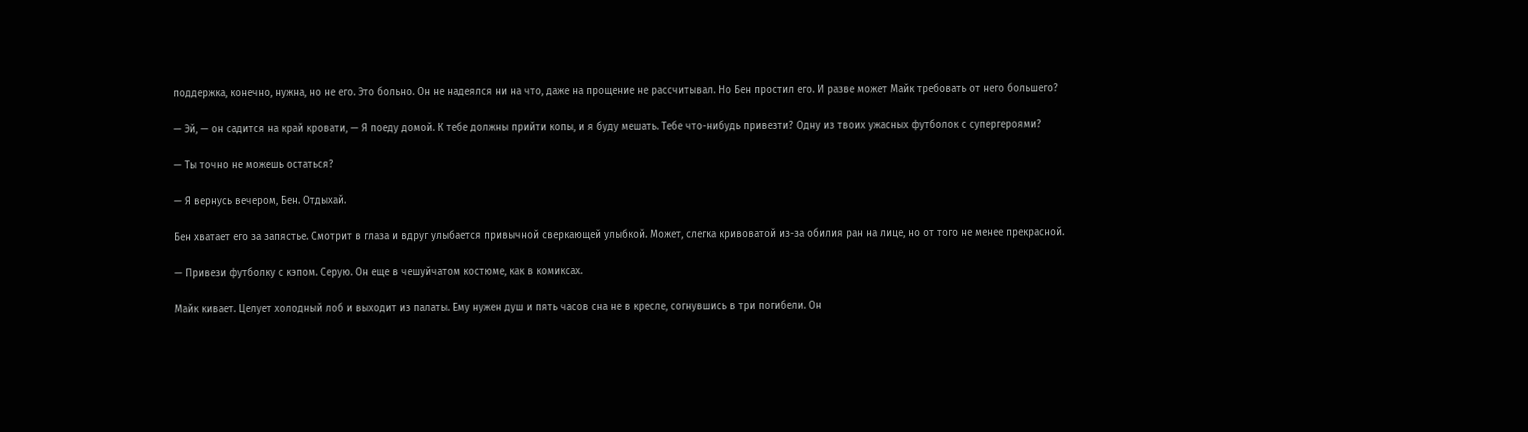поддержка, конечно, нужна, но не его. Это больно. Он не надеялся ни на что, даже на прощение не рассчитывал. Но Бен простил его. И разве может Майк требовать от него большего?

— Эй, — он садится на край кровати, — Я поеду домой. К тебе должны прийти копы, и я буду мешать. Тебе что-нибудь привезти? Одну из твоих ужасных футболок с супергероями?

— Ты точно не можешь остаться?

— Я вернусь вечером, Бен. Отдыхай.

Бен хватает его за запястье. Смотрит в глаза и вдруг улыбается привычной сверкающей улыбкой. Может, слегка кривоватой из-за обилия ран на лице, но от того не менее прекрасной.

— Привези футболку с кэпом. Серую. Он еще в чешуйчатом костюме, как в комиксах.

Майк кивает. Целует холодный лоб и выходит из палаты. Ему нужен душ и пять часов сна не в кресле, согнувшись в три погибели. Он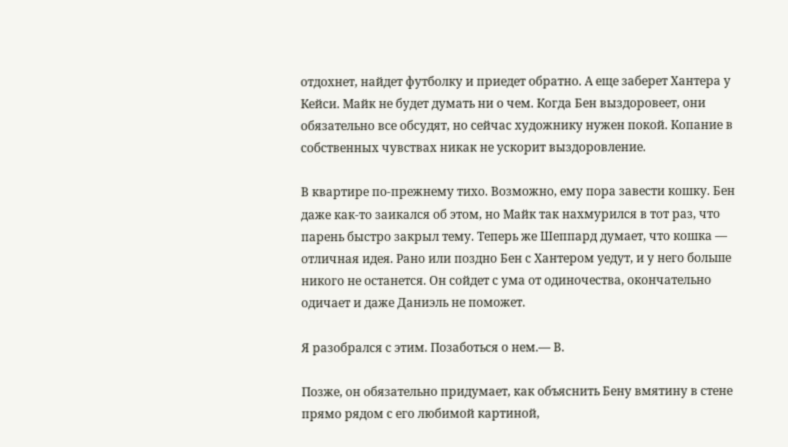отдохнет, найдет футболку и приедет обратно. А еще заберет Хантера у Кейси. Майк не будет думать ни о чем. Когда Бен выздоровеет, они обязательно все обсудят, но сейчас художнику нужен покой. Копание в собственных чувствах никак не ускорит выздоровление.

В квартире по-прежнему тихо. Возможно, ему пора завести кошку. Бен даже как-то заикался об этом, но Майк так нахмурился в тот раз, что парень быстро закрыл тему. Теперь же Шеппард думает, что кошка — отличная идея. Рано или поздно Бен с Хантером уедут, и у него больше никого не останется. Он сойдет с ума от одиночества, окончательно одичает и даже Даниэль не поможет.

Я разобрался с этим. Позаботься о нем.— В.

Позже, он обязательно придумает, как объяснить Бену вмятину в стене прямо рядом с его любимой картиной,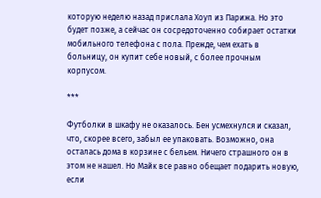которую неделю назад прислала Хоуп из Парижа. Но это будет позже, а сейчас он сосредоточенно собирает остатки мобильного телефона с пола. Прежде, чем ехать в больницу, он купит себе новый, с более прочным корпусом.

***

Футболки в шкафу не оказалось. Бен усмехнулся и сказал, что, скорее всего, забыл ее упаковать. Возможно, она осталась дома в корзине с бельем. Ничего страшного он в этом не нашел. Но Майк все равно обещает подарить новую, если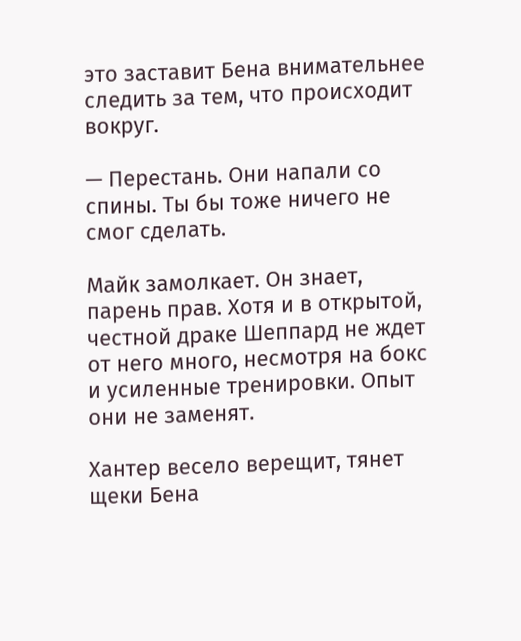это заставит Бена внимательнее следить за тем, что происходит вокруг.

— Перестань. Они напали со спины. Ты бы тоже ничего не смог сделать.

Майк замолкает. Он знает, парень прав. Хотя и в открытой, честной драке Шеппард не ждет от него много, несмотря на бокс и усиленные тренировки. Опыт они не заменят.

Хантер весело верещит, тянет щеки Бена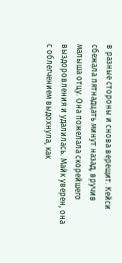в разные стороны и снова верещит. Кейси сбежала пятнадцать минут назад, вручив малыша отцу. Она пожелала скорейшего выздоровления и удалилась. Майк уверен, она с облегчением выдохнула, как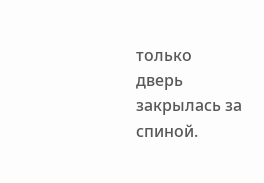только дверь закрылась за спиной.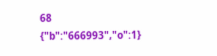68
{"b":"666993","o":1}